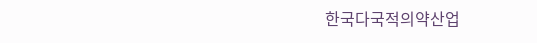한국다국적의약산업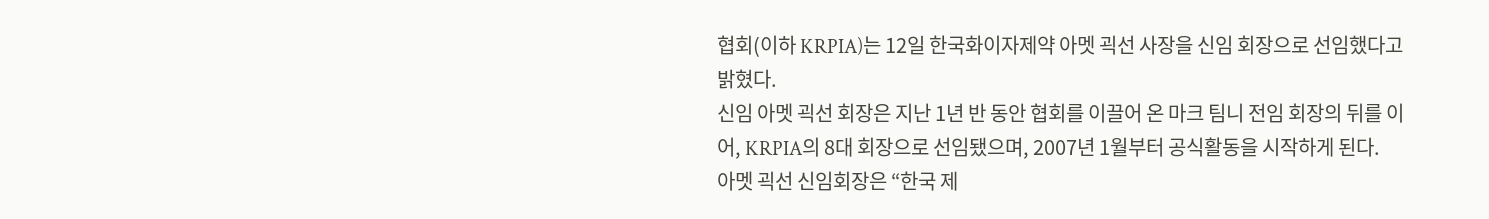협회(이하 KRPIA)는 12일 한국화이자제약 아멧 괵선 사장을 신임 회장으로 선임했다고 밝혔다.
신임 아멧 괵선 회장은 지난 1년 반 동안 협회를 이끌어 온 마크 팀니 전임 회장의 뒤를 이어, KRPIA의 8대 회장으로 선임됐으며, 2007년 1월부터 공식활동을 시작하게 된다.
아멧 괵선 신임회장은 “한국 제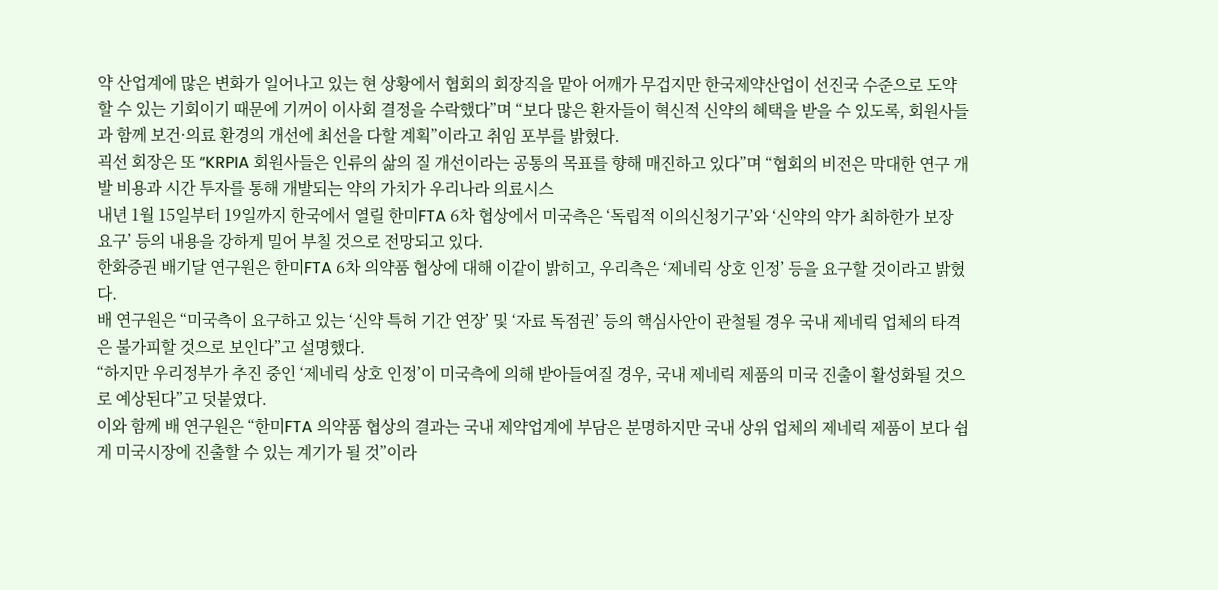약 산업계에 많은 변화가 일어나고 있는 현 상황에서 협회의 회장직을 맡아 어깨가 무겁지만 한국제약산업이 선진국 수준으로 도약할 수 있는 기회이기 때문에 기꺼이 이사회 결정을 수락했다”며 “보다 많은 환자들이 혁신적 신약의 혜택을 받을 수 있도록, 회원사들과 함께 보건·의료 환경의 개선에 최선을 다할 계획”이라고 취임 포부를 밝혔다.
괵선 회장은 또 “KRPIA 회원사들은 인류의 삶의 질 개선이라는 공통의 목표를 향해 매진하고 있다”며 “협회의 비전은 막대한 연구 개발 비용과 시간 투자를 통해 개발되는 약의 가치가 우리나라 의료시스
내년 1월 15일부터 19일까지 한국에서 열릴 한미FTA 6차 협상에서 미국측은 ‘독립적 이의신청기구’와 ‘신약의 약가 최하한가 보장 요구’ 등의 내용을 강하게 밀어 부칠 것으로 전망되고 있다.
한화증권 배기달 연구원은 한미FTA 6차 의약품 협상에 대해 이같이 밝히고, 우리측은 ‘제네릭 상호 인정’ 등을 요구할 것이라고 밝혔다.
배 연구원은 “미국측이 요구하고 있는 ‘신약 특허 기간 연장’ 및 ‘자료 독점권’ 등의 핵심사안이 관철될 경우 국내 제네릭 업체의 타격은 불가피할 것으로 보인다”고 설명했다.
“하지만 우리정부가 추진 중인 ‘제네릭 상호 인정’이 미국측에 의해 받아들여질 경우, 국내 제네릭 제품의 미국 진출이 활성화될 것으로 예상된다”고 덧붙였다.
이와 함께 배 연구원은 “한미FTA 의약품 협상의 결과는 국내 제약업계에 부담은 분명하지만 국내 상위 업체의 제네릭 제품이 보다 쉽게 미국시장에 진출할 수 있는 계기가 될 것”이라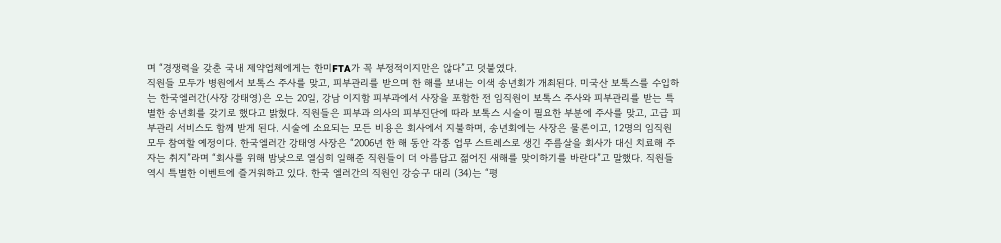며 “경쟁력을 갖춘 국내 제약업체에게는 한미FTA가 꼭 부정적이지만은 않다”고 덧붙였다.
직원들 모두가 병원에서 보톡스 주사를 맞고, 피부관리를 받으며 한 해를 보내는 이색 송년회가 개최된다. 미국산 보톡스를 수입하는 한국엘러간(사장 강태영)은 오는 20일, 강남 이지함 피부과에서 사장을 포함한 전 임직원이 보톡스 주사와 피부관리를 받는 특별한 송년회를 갖기로 했다고 밝혔다. 직원들은 피부과 의사의 피부진단에 따라 보톡스 시술이 필요한 부분에 주사를 맞고, 고급 피부관리 서비스도 함께 받게 된다. 시술에 소요되는 모든 비용은 회사에서 지불하며, 송년회에는 사장은 물론이고, 12명의 임직원 모두 참여할 예정이다. 한국엘러간 강태영 사장은 “2006년 한 해 동안 각종 업무 스트레스로 생긴 주름살을 회사가 대신 치료해 주자는 취지”라며 “회사를 위해 밤낮으로 열심히 일해준 직원들이 더 아름답고 젊어진 새해를 맞이하기를 바란다”고 말했다. 직원들 역시 특별한 이벤트에 즐거워하고 있다. 한국 엘러간의 직원인 강승구 대리 (34)는 “평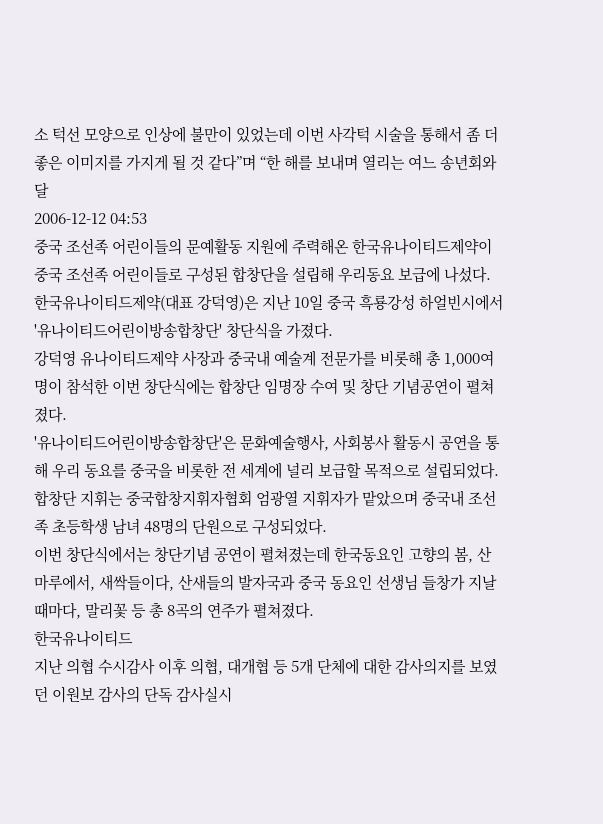소 턱선 모양으로 인상에 불만이 있었는데 이번 사각턱 시술을 통해서 좀 더 좋은 이미지를 가지게 될 것 같다”며 “한 해를 보내며 열리는 여느 송년회와 달
2006-12-12 04:53
중국 조선족 어린이들의 문예활동 지원에 주력해온 한국유나이티드제약이 중국 조선족 어린이들로 구성된 합창단을 설립해 우리동요 보급에 나섰다.
한국유나이티드제약(대표 강덕영)은 지난 10일 중국 흑룡강성 하얼빈시에서 '유나이티드어린이방송합창단' 창단식을 가졌다.
강덕영 유나이티드제약 사장과 중국내 예술계 전문가를 비롯해 총 1,000여명이 참석한 이번 창단식에는 합창단 임명장 수여 및 창단 기념공연이 펼쳐졌다.
'유나이티드어린이방송합창단'은 문화예술행사, 사회봉사 활동시 공연을 통해 우리 동요를 중국을 비롯한 전 세계에 널리 보급할 목적으로 설립되었다.
합창단 지휘는 중국합창지휘자협회 엄광열 지휘자가 맡았으며 중국내 조선족 초등학생 남녀 48명의 단원으로 구성되었다.
이번 창단식에서는 창단기념 공연이 펼쳐졌는데 한국동요인 고향의 봄, 산마루에서, 새싹들이다, 산새들의 발자국과 중국 동요인 선생님 들창가 지날 때마다, 말리꽃 등 총 8곡의 연주가 펼쳐졌다.
한국유나이티드
지난 의협 수시감사 이후 의협, 대개협 등 5개 단체에 대한 감사의지를 보였던 이원보 감사의 단독 감사실시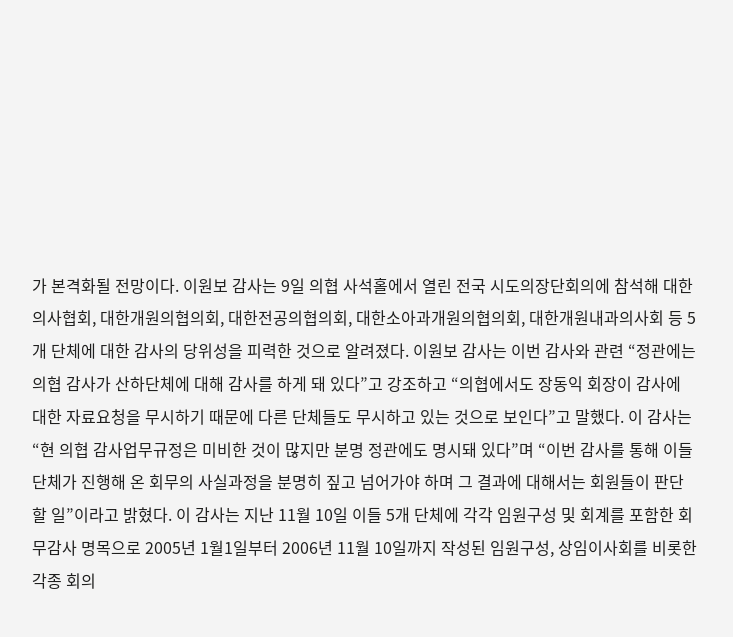가 본격화될 전망이다. 이원보 감사는 9일 의협 사석홀에서 열린 전국 시도의장단회의에 참석해 대한의사협회, 대한개원의협의회, 대한전공의협의회, 대한소아과개원의협의회, 대한개원내과의사회 등 5개 단체에 대한 감사의 당위성을 피력한 것으로 알려졌다. 이원보 감사는 이번 감사와 관련 “정관에는 의협 감사가 산하단체에 대해 감사를 하게 돼 있다”고 강조하고 “의협에서도 장동익 회장이 감사에 대한 자료요청을 무시하기 때문에 다른 단체들도 무시하고 있는 것으로 보인다”고 말했다. 이 감사는 “현 의협 감사업무규정은 미비한 것이 많지만 분명 정관에도 명시돼 있다”며 “이번 감사를 통해 이들 단체가 진행해 온 회무의 사실과정을 분명히 짚고 넘어가야 하며 그 결과에 대해서는 회원들이 판단할 일”이라고 밝혔다. 이 감사는 지난 11월 10일 이들 5개 단체에 각각 임원구성 및 회계를 포함한 회무감사 명목으로 2005년 1월1일부터 2006년 11월 10일까지 작성된 임원구성, 상임이사회를 비롯한 각종 회의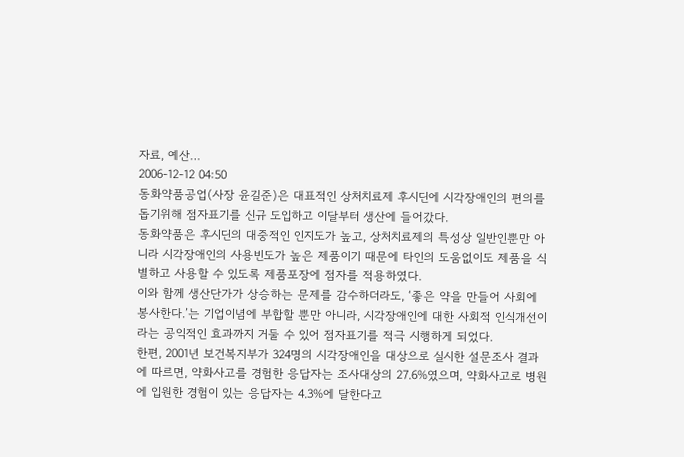자료, 예산…
2006-12-12 04:50
동화약품공업(사장 윤길준)은 대표적인 상처치료제 후시딘에 시각장애인의 편의를 돕기위해 점자표기를 신규 도입하고 이달부터 생산에 들어갔다.
동화약품은 후시딘의 대중적인 인지도가 높고, 상처치료제의 특성상 일반인뿐만 아니라 시각장애인의 사용빈도가 높은 제품이기 때문에 타인의 도움없이도 제품을 식별하고 사용할 수 있도록 제품포장에 점자를 적용하였다.
이와 함께 생산단가가 상승하는 문제를 감수하더라도, ‘좋은 약을 만들어 사회에 봉사한다.’는 기업이념에 부합할 뿐만 아니라, 시각장애인에 대한 사회적 인식개선이라는 공익적인 효과까지 거둘 수 있어 점자표기를 적극 시행하게 되었다.
한편, 2001년 보건복지부가 324명의 시각장애인을 대상으로 실시한 설문조사 결과에 따르면, 약화사고를 경험한 응답자는 조사대상의 27.6%였으며, 약화사고로 병원에 입원한 경험이 있는 응답자는 4.3%에 달한다고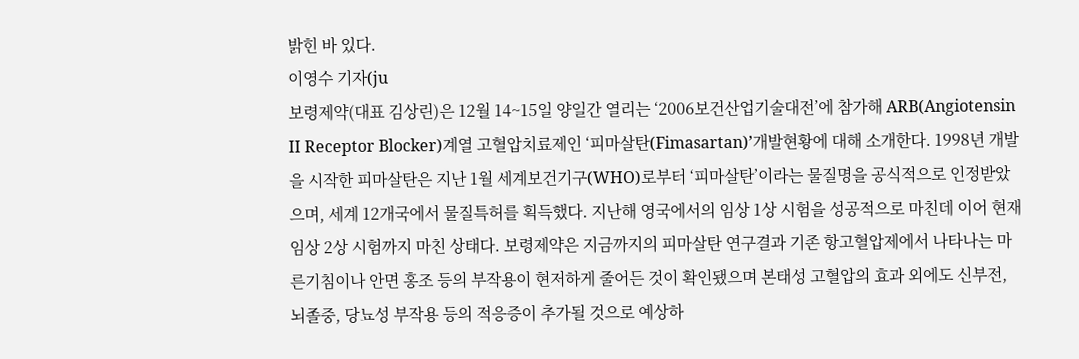밝힌 바 있다.
이영수 기자(ju
보령제약(대표 김상린)은 12월 14~15일 양일간 열리는 ‘2006보건산업기술대전’에 참가해 ARB(Angiotensin II Receptor Blocker)계열 고혈압치료제인 ‘피마살탄(Fimasartan)’개발현황에 대해 소개한다. 1998년 개발을 시작한 피마살탄은 지난 1월 세계보건기구(WHO)로부터 ‘피마살탄’이라는 물질명을 공식적으로 인정받았으며, 세계 12개국에서 물질특허를 획득했다. 지난해 영국에서의 임상 1상 시험을 성공적으로 마친데 이어 현재 임상 2상 시험까지 마친 상태다. 보령제약은 지금까지의 피마살탄 연구결과 기존 항고혈압제에서 나타나는 마른기침이나 안면 홍조 등의 부작용이 현저하게 줄어든 것이 확인됐으며 본태성 고혈압의 효과 외에도 신부전, 뇌졸중, 당뇨성 부작용 등의 적응증이 추가될 것으로 예상하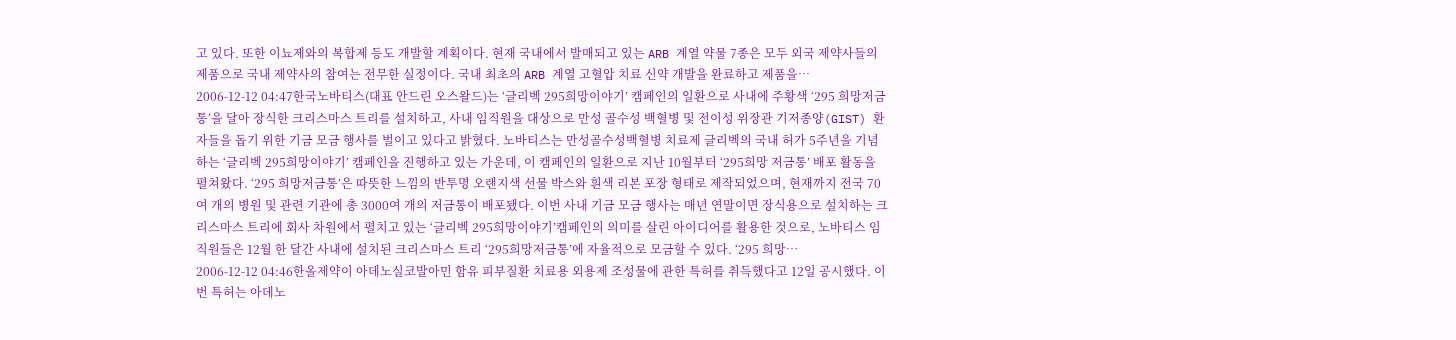고 있다. 또한 이뇨제와의 복합제 등도 개발할 계획이다. 현재 국내에서 발매되고 있는 ARB 계열 약물 7종은 모두 외국 제약사들의 제품으로 국내 제약사의 참여는 전무한 실정이다. 국내 최초의 ARB 계열 고혈압 치료 신약 개발을 완료하고 제품을…
2006-12-12 04:47한국노바티스(대표 안드린 오스왈드)는 ‘글리벡 295희망이야기’ 캠페인의 일환으로 사내에 주황색 ‘295 희망저금통’을 달아 장식한 크리스마스 트리를 설치하고, 사내 임직원을 대상으로 만성 골수성 백혈병 및 전이성 위장관 기저종양(GIST) 환자들을 돕기 위한 기금 모금 행사를 벌이고 있다고 밝혔다. 노바티스는 만성골수성백혈병 치료제 글리벡의 국내 허가 5주년을 기념하는 ‘글리벡 295희망이야기’ 캠페인을 진행하고 있는 가운데, 이 캠페인의 일환으로 지난 10월부터 ‘295희망 저금통’ 배포 활동을 펼쳐왔다. ‘295 희망저금통’은 따뜻한 느낌의 반투명 오랜지색 선물 박스와 흰색 리본 포장 형태로 제작되었으며, 현재까지 전국 70여 개의 병원 및 관련 기관에 총 3000여 개의 저금통이 배포됐다. 이번 사내 기금 모금 행사는 매년 연말이면 장식용으로 설치하는 크리스마스 트리에 회사 차원에서 펼치고 있는 ‘글리벡 295희망이야기’캠페인의 의미를 살린 아이디어를 활용한 것으로, 노바티스 임직원들은 12월 한 달간 사내에 설치된 크리스마스 트리 ‘295희망저금통’에 자율적으로 모금할 수 있다. ‘295 희망…
2006-12-12 04:46한올제약이 아데노실코발아민 함유 피부질환 치료용 외용제 조성물에 관한 특허를 취득했다고 12일 공시했다. 이번 특허는 아데노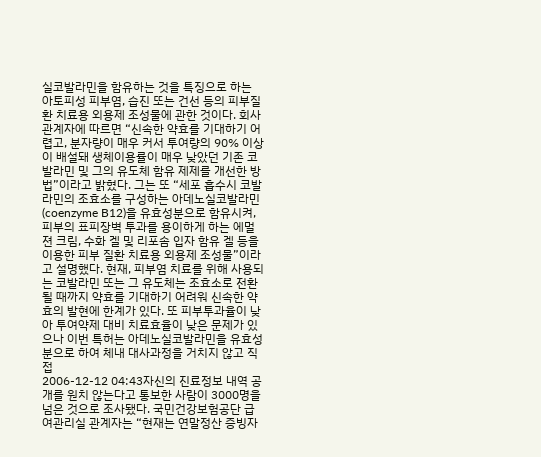실코발라민을 함유하는 것을 특징으로 하는 아토피성 피부염, 습진 또는 건선 등의 피부질환 치료용 외용제 조성물에 관한 것이다. 회사 관계자에 따르면 “신속한 약효를 기대하기 어렵고, 분자량이 매우 커서 투여량의 90% 이상이 배설돼 생체이용률이 매우 낮았던 기존 코발라민 및 그의 유도체 함유 제제를 개선한 방법”이라고 밝혔다. 그는 또 “세포 흡수시 코발라민의 조효소를 구성하는 아데노실코발라민(coenzyme B12)을 유효성분으로 함유시켜, 피부의 표피장벽 투과를 용이하게 하는 에멀젼 크림, 수화 겔 및 리포솜 입자 함유 겔 등을 이용한 피부 질환 치료용 외용제 조성물”이라고 설명했다. 현재, 피부염 치료를 위해 사용되는 코발라민 또는 그 유도체는 조효소로 전환될 때까지 약효를 기대하기 어려워 신속한 약효의 발현에 한계가 있다. 또 피부투과율이 낮아 투여약제 대비 치료효율이 낮은 문제가 있으나 이번 특허는 아데노실코발라민을 유효성분으로 하여 체내 대사과정을 거치지 않고 직접
2006-12-12 04:43자신의 진료정보 내역 공개를 원치 않는다고 통보한 사람이 3000명을 넘은 것으로 조사됐다. 국민건강보험공단 급여관리실 관계자는 “현재는 연말정산 증빙자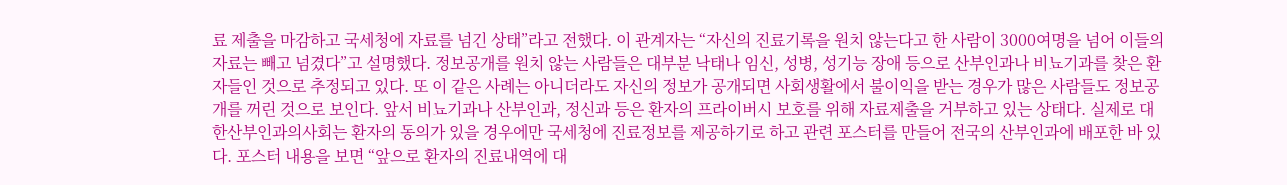료 제출을 마감하고 국세청에 자료를 넘긴 상태”라고 전했다. 이 관계자는 “자신의 진료기록을 원치 않는다고 한 사람이 3000여명을 넘어 이들의 자료는 빼고 넘겼다”고 설명했다. 정보공개를 원치 않는 사람들은 대부분 낙태나 임신, 성병, 성기능 장애 등으로 산부인과나 비뇨기과를 찾은 환자들인 것으로 추정되고 있다. 또 이 같은 사례는 아니더라도 자신의 정보가 공개되면 사회생활에서 불이익을 받는 경우가 많은 사람들도 정보공개를 꺼린 것으로 보인다. 앞서 비뇨기과나 산부인과, 정신과 등은 환자의 프라이버시 보호를 위해 자료제출을 거부하고 있는 상태다. 실제로 대한산부인과의사회는 환자의 동의가 있을 경우에만 국세청에 진료정보를 제공하기로 하고 관련 포스터를 만들어 전국의 산부인과에 배포한 바 있다. 포스터 내용을 보면 “앞으로 환자의 진료내역에 대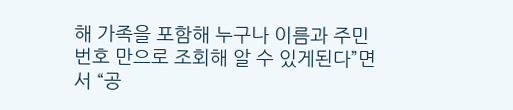해 가족을 포함해 누구나 이름과 주민번호 만으로 조회해 알 수 있게된다”면서 “공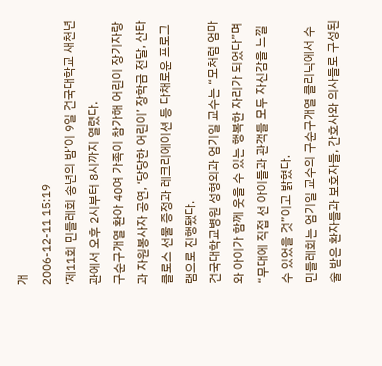개
2006-12-11 15:19
‘제11회 민들레회 송년의 밤’이 9일 건국대학교 새천년관에서 오후 2시부터 8시까지 열렸다.
구순구개열 환아 40여 가족이 참가해 어린이 장기자랑과 자원봉사자 공연, ‘당당한 어린이’ 장학금 전달, 산타클로스 선물 증정과 레크리에이션 등 다채로운 프로그램으로 진행됐다.
건국대학교병원 성형외과 엄기일 교수는 “모처럼 엄마와 아이가 함께 웃을 수 있는 행복한 자리가 되었다”며 “무대에 직접 선 아이들과 관객들 모두 자신감을 느낄 수 있었을 것”이고 밝혔다.
민들레회는 엄기일 교수의 구순구개열 클리닉에서 수술 받은 환자들과 보호자들, 간호사와 의사들로 구성된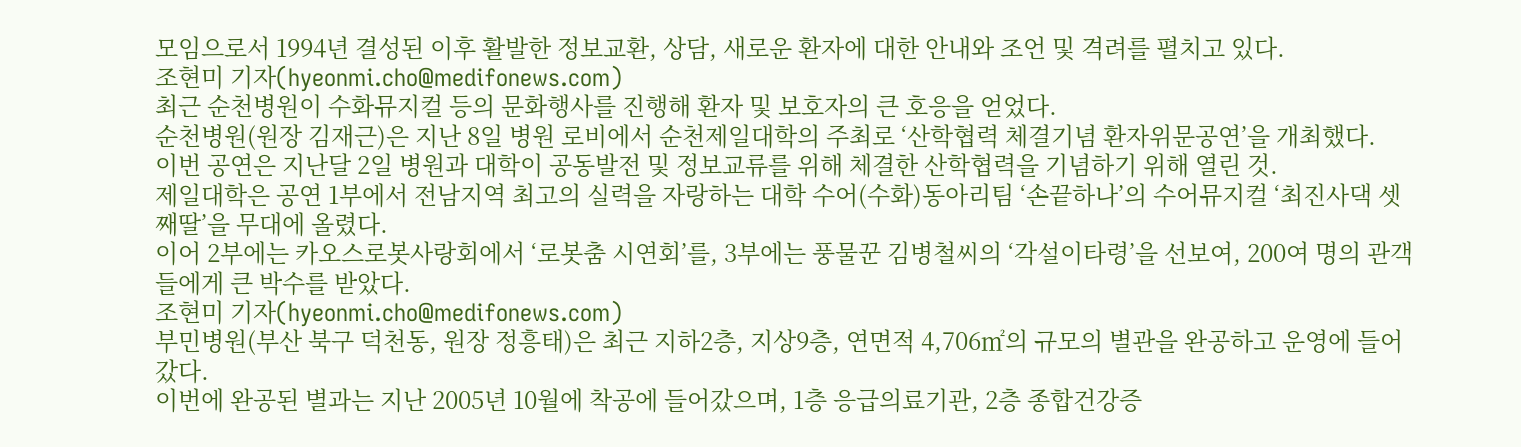모임으로서 1994년 결성된 이후 활발한 정보교환, 상담, 새로운 환자에 대한 안내와 조언 및 격려를 펼치고 있다.
조현미 기자(hyeonmi.cho@medifonews.com)
최근 순천병원이 수화뮤지컬 등의 문화행사를 진행해 환자 및 보호자의 큰 호응을 얻었다.
순천병원(원장 김재근)은 지난 8일 병원 로비에서 순천제일대학의 주최로 ‘산학협력 체결기념 환자위문공연’을 개최했다.
이번 공연은 지난달 2일 병원과 대학이 공동발전 및 정보교류를 위해 체결한 산학협력을 기념하기 위해 열린 것.
제일대학은 공연 1부에서 전남지역 최고의 실력을 자랑하는 대학 수어(수화)동아리팀 ‘손끝하나’의 수어뮤지컬 ‘최진사댁 셋째딸’을 무대에 올렸다.
이어 2부에는 카오스로봇사랑회에서 ‘로봇춤 시연회’를, 3부에는 풍물꾼 김병철씨의 ‘각설이타령’을 선보여, 200여 명의 관객들에게 큰 박수를 받았다.
조현미 기자(hyeonmi.cho@medifonews.com)
부민병원(부산 북구 덕천동, 원장 정흥태)은 최근 지하2층, 지상9층, 연면적 4,706㎡의 규모의 별관을 완공하고 운영에 들어갔다.
이번에 완공된 별과는 지난 2005년 10월에 착공에 들어갔으며, 1층 응급의료기관, 2층 종합건강증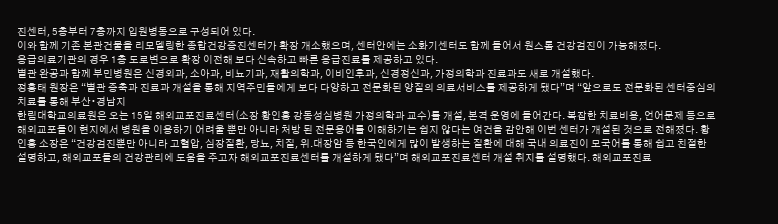진센터, 5층부터 7층까지 입원병동으로 구성되어 있다.
이와 함께 기존 본관건물을 리모델링한 종합건강증진센터가 확장 개소했으며, 센터안에는 소화기센터도 함께 들어서 원스톱 건강검진이 가능해졌다.
응급의료기관의 경우 1층 도로변으로 확장 이전해 보다 신속하고 빠른 응급진료를 제공하고 있다.
별관 완공과 함께 부민병원은 신경외과, 소아과, 비뇨기과, 재활의학과, 이비인후과, 신경정신과, 가정의학과 진료과도 새로 개설했다.
정흥태 원장은 “별관 증축과 진료과 개설을 통해 지역주민들에게 보다 다양하고 전문화된 양질의 의료서비스를 제공하게 됐다”며 “앞으로도 전문화된 센터중심의 치료를 통해 부산∙경남지
한림대학교의료원은 오는 15일 해외교포진료센터(소장 황인홍 강동성심병원 가정의학과 교수)를 개설, 본격 운영에 들어간다. 복잡한 치료비용, 언어문제 등으로 해외교포들이 현지에서 병원을 이용하기 어려울 뿐만 아니라 처방 된 전문용어를 이해하기는 쉽지 않다는 여건을 감안해 이번 센터가 개설된 것으로 전해졌다. 황인홍 소장은 “건강검진뿐만 아니라 고혈압, 심장질환, 당뇨, 치질, 위․대장암 등 한국인에게 많이 발생하는 질환에 대해 국내 의료진이 모국어를 통해 쉽고 친절한 설명하고, 해외교포들의 건강관리에 도움을 주고자 해외교포진료센터를 개설하게 됐다”며 해외교포진료센터 개설 취지를 설명했다. 해외교포진료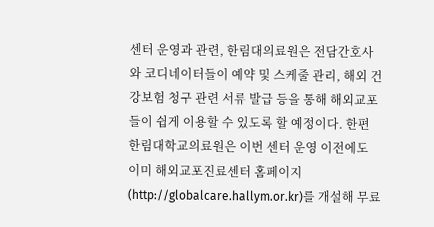센터 운영과 관련, 한림대의료원은 전담간호사와 코디네이터들이 예약 및 스케줄 관리, 해외 건강보험 청구 관련 서류 발급 등을 통해 해외교포들이 쉽게 이용할 수 있도록 할 예정이다. 한편 한림대학교의료원은 이번 센터 운영 이전에도 이미 해외교포진료센터 홈페이지(http://globalcare.hallym.or.kr)를 개설해 무료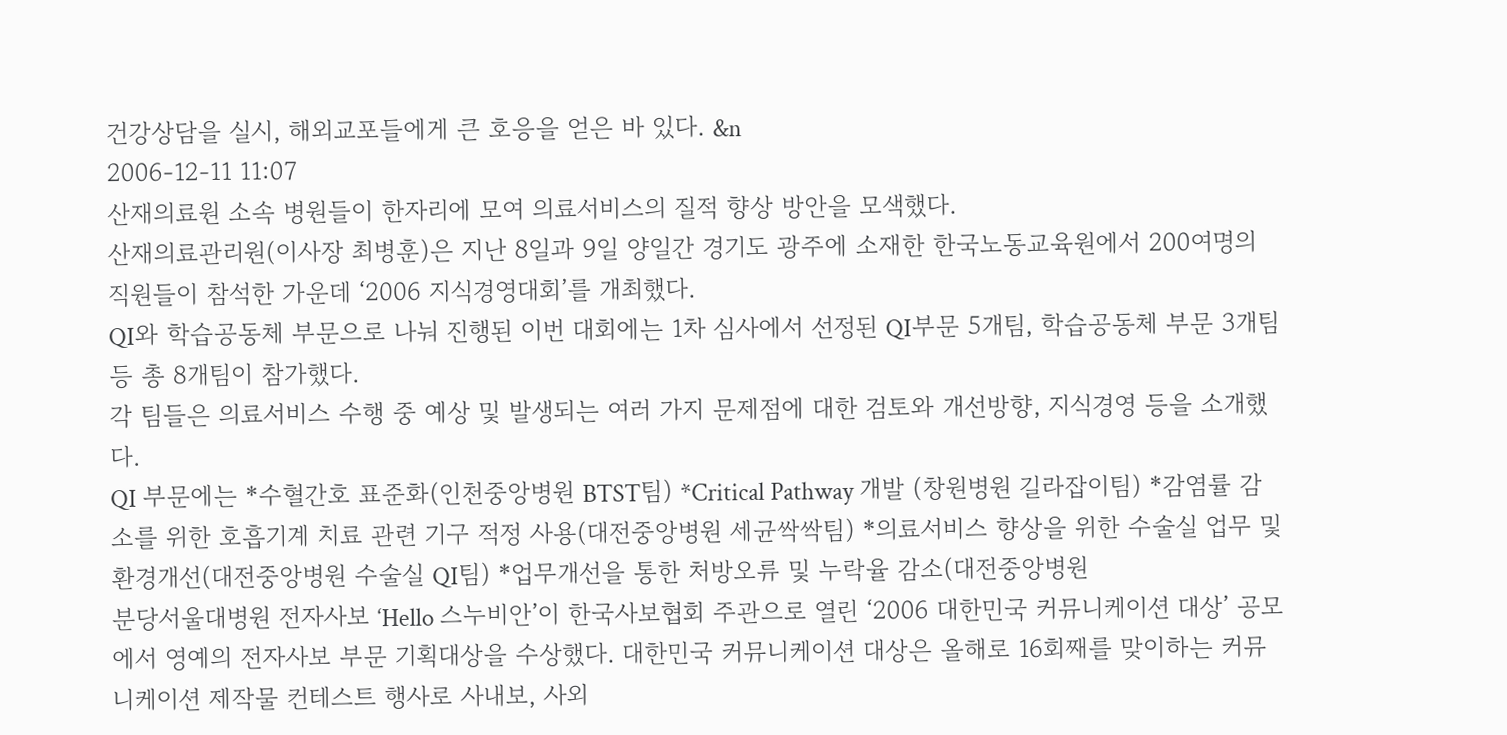건강상담을 실시, 해외교포들에게 큰 호응을 얻은 바 있다. &n
2006-12-11 11:07
산재의료원 소속 병원들이 한자리에 모여 의료서비스의 질적 향상 방안을 모색했다.
산재의료관리원(이사장 최병훈)은 지난 8일과 9일 양일간 경기도 광주에 소재한 한국노동교육원에서 200여명의 직원들이 참석한 가운데 ‘2006 지식경영대회’를 개최했다.
QI와 학습공동체 부문으로 나눠 진행된 이번 대회에는 1차 심사에서 선정된 QI부문 5개팀, 학습공동체 부문 3개팀 등 총 8개팀이 참가했다.
각 팀들은 의료서비스 수행 중 예상 및 발생되는 여러 가지 문제점에 대한 검토와 개선방향, 지식경영 등을 소개했다.
QI 부문에는 *수혈간호 표준화(인천중앙병원 BTST팀) *Critical Pathway 개발 (창원병원 길라잡이팀) *감염률 감소를 위한 호흡기계 치료 관련 기구 적정 사용(대전중앙병원 세균싹싹팀) *의료서비스 향상을 위한 수술실 업무 및 환경개선(대전중앙병원 수술실 QI팀) *업무개선을 통한 처방오류 및 누락율 감소(대전중앙병원
분당서울대병원 전자사보 ‘Hello 스누비안’이 한국사보협회 주관으로 열린 ‘2006 대한민국 커뮤니케이션 대상’ 공모에서 영예의 전자사보 부문 기획대상을 수상했다. 대한민국 커뮤니케이션 대상은 올해로 16회째를 맞이하는 커뮤니케이션 제작물 컨테스트 행사로 사내보, 사외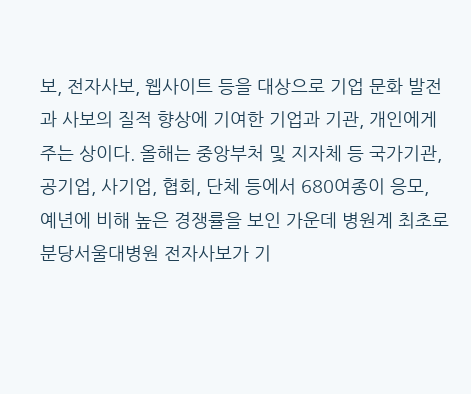보, 전자사보, 웹사이트 등을 대상으로 기업 문화 발전과 사보의 질적 향상에 기여한 기업과 기관, 개인에게 주는 상이다. 올해는 중앙부처 및 지자체 등 국가기관, 공기업, 사기업, 협회, 단체 등에서 680여종이 응모, 예년에 비해 높은 경쟁률을 보인 가운데 병원계 최초로 분당서울대병원 전자사보가 기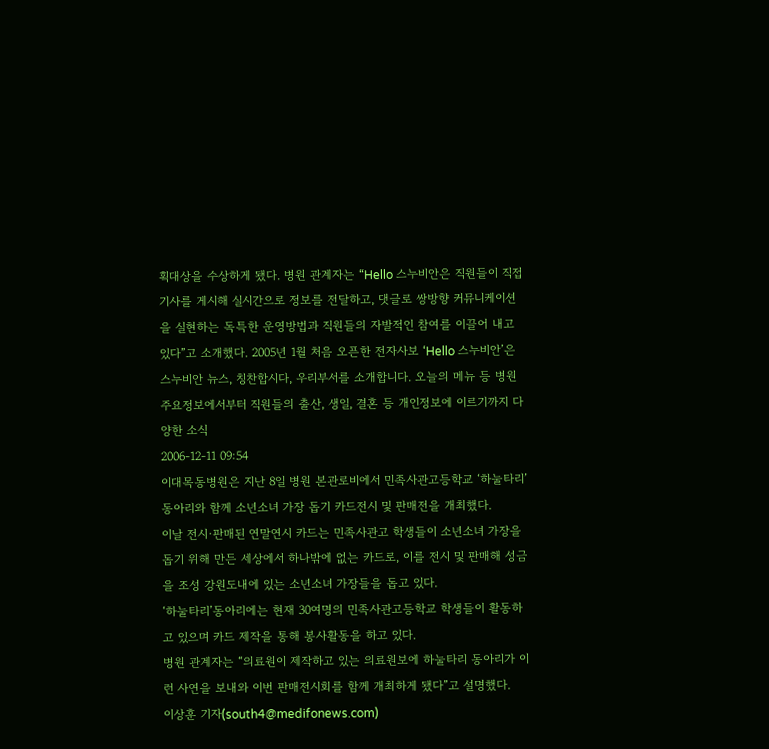획대상을 수상하게 됐다. 병원 관계자는 “Hello 스누비안은 직원들이 직접 기사를 게시해 실시간으로 정보를 전달하고, 댓글로 쌍방향 커뮤니케이션을 실현하는 독특한 운영방법과 직원들의 자발적인 참여를 이끌어 내고 있다”고 소개했다. 2005년 1월 처음 오픈한 전자사보 ‘Hello 스누비안’은 스누비안 뉴스, 칭찬합시다, 우리부서를 소개합니다. 오늘의 메뉴 등 병원 주요정보에서부터 직원들의 출산, 생일, 결혼 등 개인정보에 이르기까지 다양한 소식
2006-12-11 09:54
이대목동병원은 지난 8일 병원 본관로비에서 민족사관고등학교 ‘하눌타리’ 동아리와 함께 소년소녀 가장 돕기 카드전시 및 판매전을 개최했다.
이날 전시·판매된 연말연시 카드는 민족사관고 학생들이 소년소녀 가장을 돕기 위해 만든 세상에서 하나밖에 없는 카드로, 이를 전시 및 판매해 성금을 조성 강원도내에 있는 소년소녀 가장들을 돕고 있다.
‘하눌타리’동아리에는 현재 30여명의 민족사관고등학교 학생들이 활동하고 있으며 카드 제작을 통해 봉사활동을 하고 있다.
병원 관계자는 “의료원이 제작하고 있는 의료원보에 하눌타리 동아리가 이런 사연을 보내와 이번 판매전시회를 함께 개최하게 됐다”고 설명했다.
이상훈 기자(south4@medifonews.com)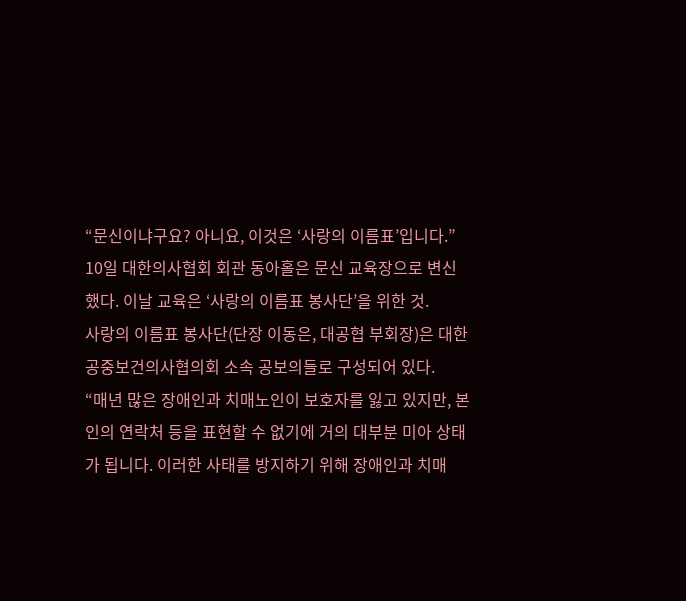“문신이냐구요? 아니요, 이것은 ‘사랑의 이름표’입니다.”
10일 대한의사협회 회관 동아홀은 문신 교육장으로 변신했다. 이날 교육은 ‘사랑의 이름표 봉사단’을 위한 것.
사랑의 이름표 봉사단(단장 이동은, 대공협 부회장)은 대한공중보건의사협의회 소속 공보의들로 구성되어 있다.
“매년 많은 장애인과 치매노인이 보호자를 잃고 있지만, 본인의 연락처 등을 표현할 수 없기에 거의 대부분 미아 상태가 됩니다. 이러한 사태를 방지하기 위해 장애인과 치매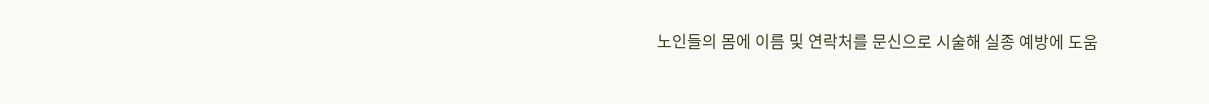노인들의 몸에 이름 및 연락처를 문신으로 시술해 실종 예방에 도움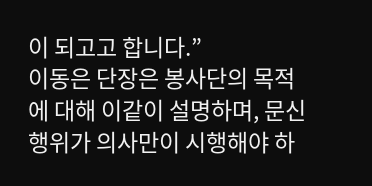이 되고고 합니다.”
이동은 단장은 봉사단의 목적에 대해 이같이 설명하며, 문신행위가 의사만이 시행해야 하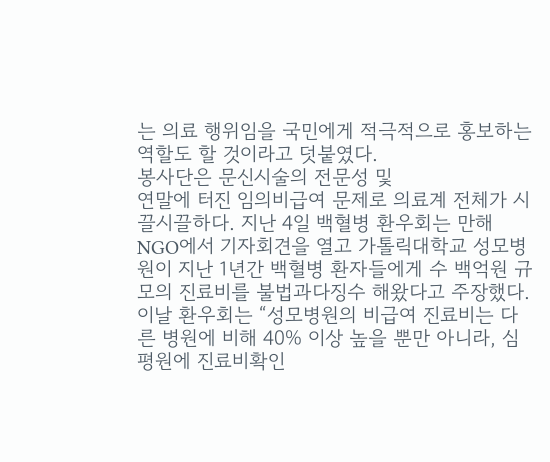는 의료 행위임을 국민에게 적극적으로 홍보하는 역할도 할 것이라고 덧붙였다.
봉사단은 문신시술의 전문성 및
연말에 터진 임의비급여 문제로 의료계 전체가 시끌시끌하다. 지난 4일 백혈병 환우회는 만해NGO에서 기자회견을 열고 가톨릭대학교 성모병원이 지난 1년간 백혈병 환자들에게 수 백억원 규모의 진료비를 불법과다징수 해왔다고 주장했다. 이날 환우회는 “성모병원의 비급여 진료비는 다른 병원에 비해 40% 이상 높을 뿐만 아니라, 심평원에 진료비확인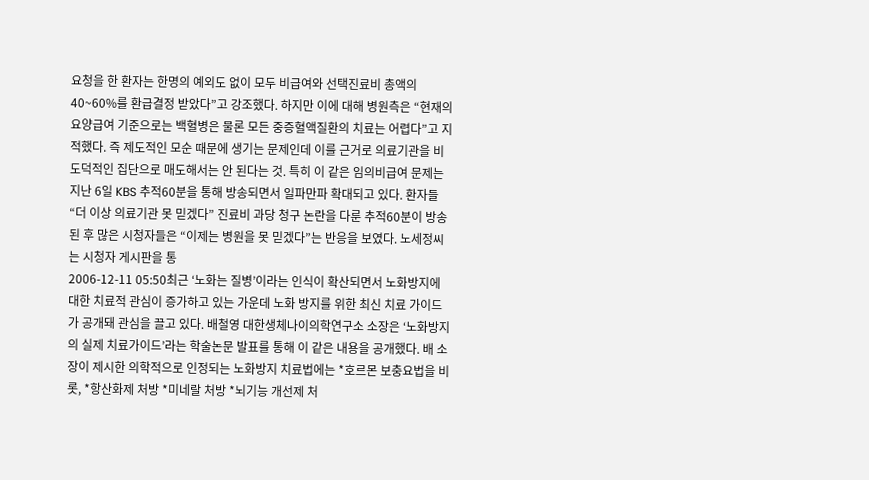요청을 한 환자는 한명의 예외도 없이 모두 비급여와 선택진료비 총액의 40~60%를 환급결정 받았다”고 강조했다. 하지만 이에 대해 병원측은 “현재의 요양급여 기준으로는 백혈병은 물론 모든 중증혈액질환의 치료는 어렵다”고 지적했다. 즉 제도적인 모순 때문에 생기는 문제인데 이를 근거로 의료기관을 비도덕적인 집단으로 매도해서는 안 된다는 것. 특히 이 같은 임의비급여 문제는 지난 6일 KBS 추적60분을 통해 방송되면서 일파만파 확대되고 있다. 환자들 “더 이상 의료기관 못 믿겠다” 진료비 과당 청구 논란을 다룬 추적60분이 방송된 후 많은 시청자들은 “이제는 병원을 못 믿겠다”는 반응을 보였다. 노세정씨는 시청자 게시판을 통
2006-12-11 05:50최근 ‘노화는 질병’이라는 인식이 확산되면서 노화방지에 대한 치료적 관심이 증가하고 있는 가운데 노화 방지를 위한 최신 치료 가이드가 공개돼 관심을 끌고 있다. 배철영 대한생체나이의학연구소 소장은 ‘노화방지의 실제 치료가이드’라는 학술논문 발표를 통해 이 같은 내용을 공개했다. 배 소장이 제시한 의학적으로 인정되는 노화방지 치료법에는 *호르몬 보충요법을 비롯, *항산화제 처방 *미네랄 처방 *뇌기능 개선제 처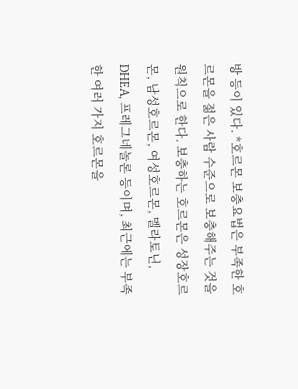방 등이 있다. *호르몬 보충요법은 부족한 호르몬을 젊은 사람 수준으로 보충해주는 것을 원칙으로 한다. 보충하는 호르몬은 성장호르몬, 남성호르몬, 여성호르몬, 멜라토닌, DHEA, 프레그네놀론 등이며, 최근에는 부족한 여러 가지 호르몬을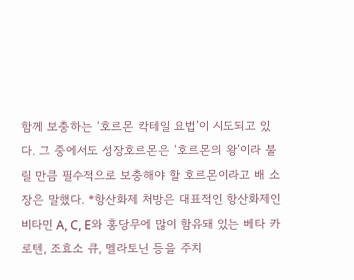함께 보충하는 ‘호르몬 칵테일 요법’이 시도되고 있다. 그 중에서도 성장호르몬은 ‘호르몬의 왕’이라 불릴 만큼 필수적으로 보충해야 할 호르몬이라고 배 소장은 말했다. *항산화제 처방은 대표적인 항산화제인 비타민 A, C, E와 홍당무에 많이 함유돼 있는 베타 카로텐, 조효소 큐, 멜라토닌 등을 주치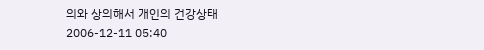의와 상의해서 개인의 건강상태
2006-12-11 05:40